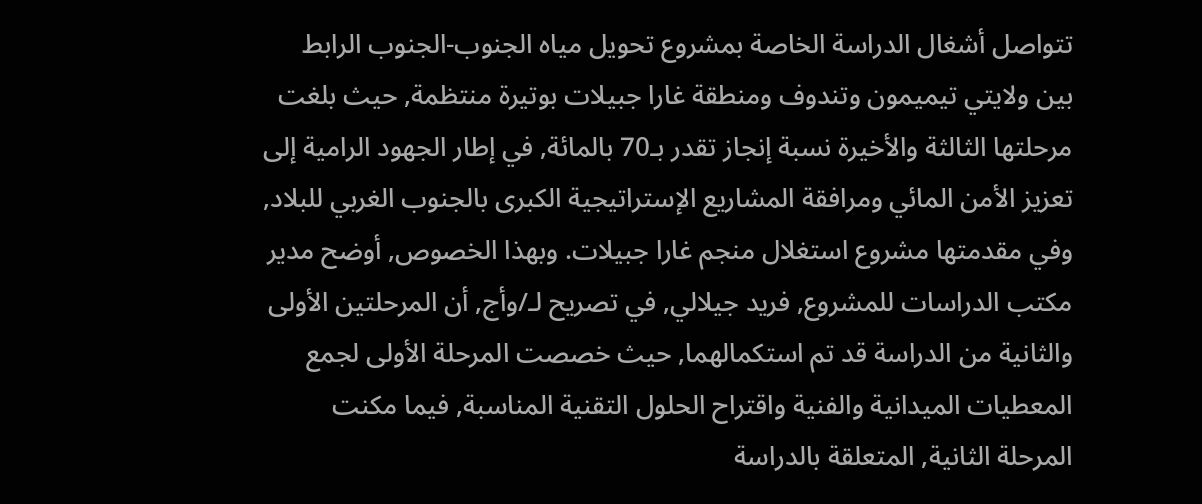تتواصل أشغال الدراسة الخاصة بمشروع تحويل مياه الجنوب-الجنوب الرابط بين ولايتي تيميمون وتندوف ومنطقة غارا جبيلات بوتيرة منتظمة, حيث بلغت مرحلتها الثالثة والأخيرة نسبة إنجاز تقدر بـ70 بالمائة, في إطار الجهود الرامية إلى تعزيز الأمن المائي ومرافقة المشاريع الإستراتيجية الكبرى بالجنوب الغربي للبلاد, وفي مقدمتها مشروع استغلال منجم غارا جبيلات. وبهذا الخصوص, أوضح مدير مكتب الدراسات للمشروع, فريد جيلالي, في تصريح لـ/وأج, أن المرحلتين الأولى والثانية من الدراسة قد تم استكمالهما, حيث خصصت المرحلة الأولى لجمع المعطيات الميدانية والفنية واقتراح الحلول التقنية المناسبة, فيما مكنت المرحلة الثانية, المتعلقة بالدراسة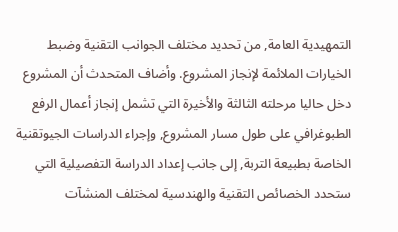التمهيدية العامة, من تحديد مختلف الجوانب التقنية وضبط الخيارات الملائمة لإنجاز المشروع. وأضاف المتحدث أن المشروع دخل حاليا مرحلته الثالثة والأخيرة التي تشمل إنجاز أعمال الرفع الطبوغرافي على طول مسار المشروع, وإجراء الدراسات الجيوتقنية الخاصة بطبيعة التربة, إلى جانب إعداد الدراسة التفصيلية التي ستحدد الخصائص التقنية والهندسية لمختلف المنشآت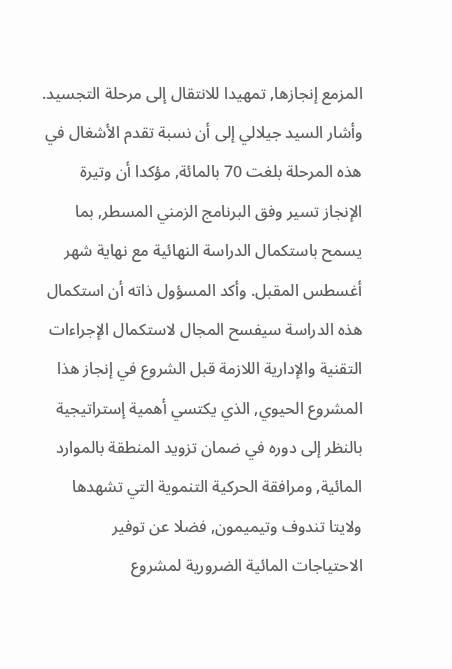المزمع إنجازها, تمهيدا للانتقال إلى مرحلة التجسيد. وأشار السيد جيلالي إلى أن نسبة تقدم الأشغال في هذه المرحلة بلغت 70 بالمائة, مؤكدا أن وتيرة الإنجاز تسير وفق البرنامج الزمني المسطر, بما يسمح باستكمال الدراسة النهائية مع نهاية شهر أغسطس المقبل. وأكد المسؤول ذاته أن استكمال هذه الدراسة سيفسح المجال لاستكمال الإجراءات التقنية والإدارية اللازمة قبل الشروع في إنجاز هذا المشروع الحيوي, الذي يكتسي أهمية إستراتيجية بالنظر إلى دوره في ضمان تزويد المنطقة بالموارد المائية, ومرافقة الحركية التنموية التي تشهدها ولايتا تندوف وتيميمون, فضلا عن توفير الاحتياجات المائية الضرورية لمشروع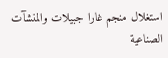استغلال منجم غارا جبيلات والمنشآت الصناعية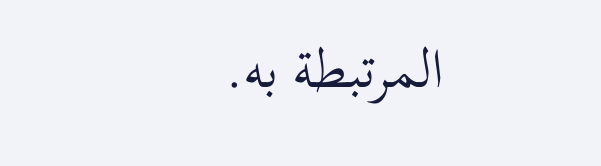المرتبطة به.